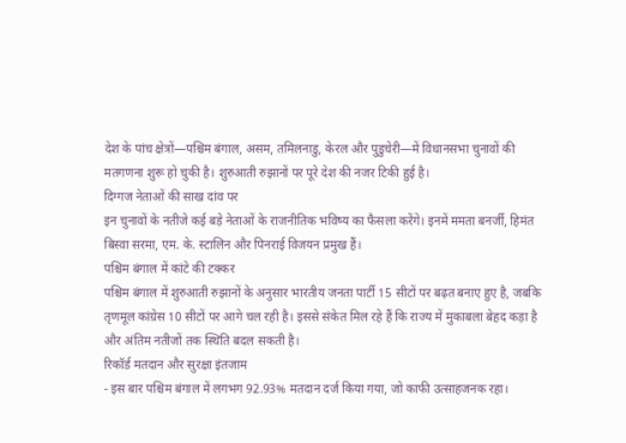देश के पांच क्षेत्रों—पश्चिम बंगाल, असम, तमिलनाडु, केरल और पुडुचेरी—में विधानसभा चुनावों की मतगणना शुरू हो चुकी है। शुरुआती रुझानों पर पूरे देश की नजर टिकी हुई है।
दिग्गज नेताओं की साख दांव पर
इन चुनावों के नतीजे कई बड़े नेताओं के राजनीतिक भविष्य का फैसला करेंगे। इनमें ममता बनर्जी, हिमंत बिस्वा सरमा, एम. के. स्टालिन और पिनराई विजयन प्रमुख हैं।
पश्चिम बंगाल में कांटे की टक्कर
पश्चिम बंगाल में शुरुआती रुझानों के अनुसार भारतीय जनता पार्टी 15 सीटों पर बढ़त बनाए हुए है, जबकि तृणमूल कांग्रेस 10 सीटों पर आगे चल रही है। इससे संकेत मिल रहे हैं कि राज्य में मुकाबला बेहद कड़ा है और अंतिम नतीजों तक स्थिति बदल सकती है।
रिकॉर्ड मतदान और सुरक्षा इंतजाम
- इस बार पश्चिम बंगाल में लगभग 92.93% मतदान दर्ज किया गया, जो काफी उत्साहजनक रहा।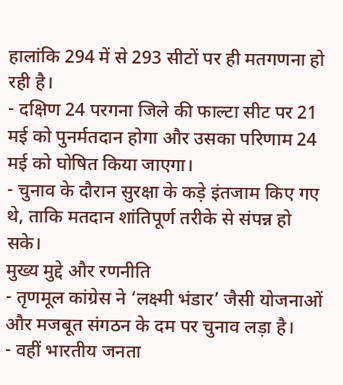हालांकि 294 में से 293 सीटों पर ही मतगणना हो रही है।
- दक्षिण 24 परगना जिले की फाल्टा सीट पर 21 मई को पुनर्मतदान होगा और उसका परिणाम 24 मई को घोषित किया जाएगा।
- चुनाव के दौरान सुरक्षा के कड़े इंतजाम किए गए थे, ताकि मतदान शांतिपूर्ण तरीके से संपन्न हो सके।
मुख्य मुद्दे और रणनीति
- तृणमूल कांग्रेस ने ‘लक्ष्मी भंडार’ जैसी योजनाओं और मजबूत संगठन के दम पर चुनाव लड़ा है।
- वहीं भारतीय जनता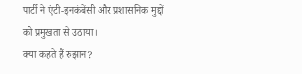पार्टी ने एंटी-इनकंबेंसी और प्रशासनिक मुद्दों को प्रमुखता से उठाया।
क्या कहते हैं रुझान?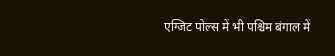एग्जिट पोल्स में भी पश्चिम बंगाल में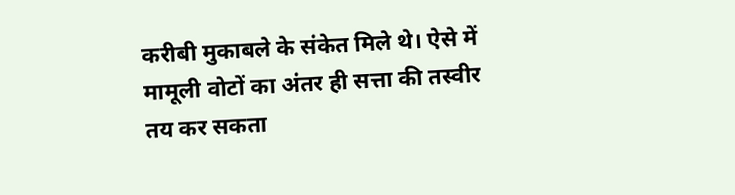करीबी मुकाबले के संकेत मिले थे। ऐसे में मामूली वोटों का अंतर ही सत्ता की तस्वीर तय कर सकता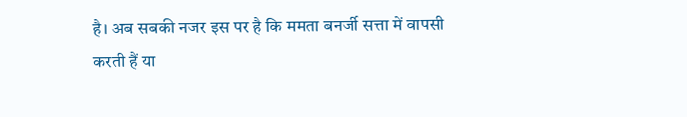है। अब सबकी नजर इस पर है कि ममता बनर्जी सत्ता में वापसी करती हैं या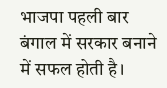भाजपा पहली बार बंगाल में सरकार बनाने में सफल होती है।